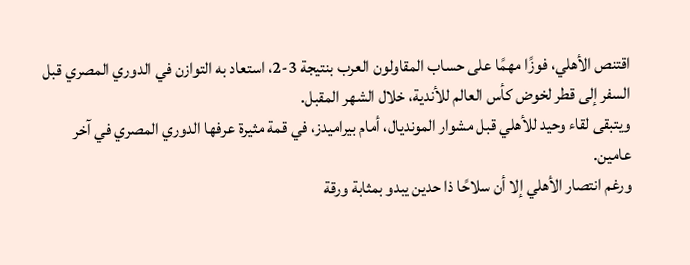اقتنص الأهلي، فوزًا مهمًا على حساب المقاولون العرب بنتيجة 3-2، استعاد به التوازن في الدوري المصري قبل السفر إلى قطر لخوض كأس العالم للأندية، خلال الشهر المقبل.
ويتبقى لقاء وحيد للأهلي قبل مشوار المونديال، أمام بيراميدز، في قمة مثيرة عرفها الدوري المصري في آخر عامين.
ورغم انتصار الأهلي إلا أن سلاحًا ذا حدين يبدو بمثابة ورقة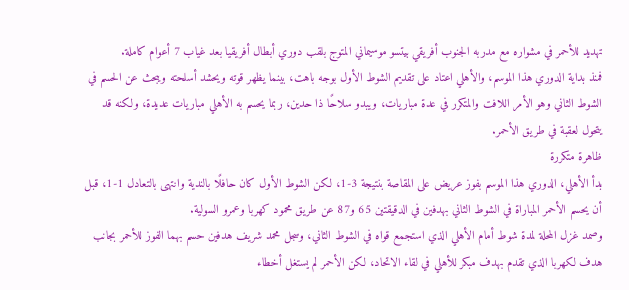تهديد للأحمر في مشواره مع مدربه الجنوب أفريقي بيتسو موسيماني المتوج بلقب دوري أبطال أفريقيا بعد غياب 7 أعوام كاملة.
فمنذ بداية الدوري هذا الموسم، والأهلي اعتاد على تقديم الشوط الأول بوجه باهت، بينما يظهر قوته ويحشد أسلحته ويبحث عن الحسم في الشوط الثاني وهو الأمر اللافت والمتكرر في عدة مباريات، ويبدو سلاحًا ذا حدين، ربما يحسم به الأهلي مباريات عديدة، ولكنه قد يتحول لعقبة في طريق الأحمر.
ظاهرة متكررة
بدأ الأهلي، الدوري هذا الموسم بفوز عريض على المقاصة بنتيجة 3-1، لكن الشوط الأول كان حافلًا بالندية وانتهى بالتعادل 1-1، قبل أن يحسم الأحمر المباراة في الشوط الثاني بهدفين في الدقيقتين 65 و87 عن طريق محمود كهربا وعمرو السولية.
وصمد غزل المحلة لمدة شوط أمام الأهلي الذي استجمع قواه في الشوط الثاني، وسجل محمد شريف هدفين حسم بهما الفوز للأحمر بجانب هدف لكهربا الذي تقدم بهدف مبكر للأهلي في لقاء الاتحاد، لكن الأحمر لم يستغل أخطاء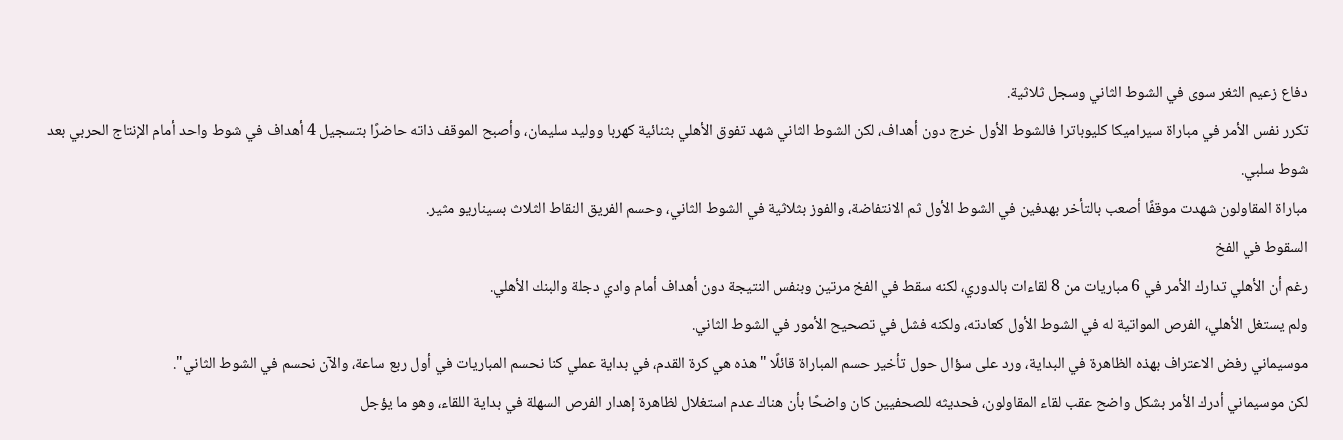دفاع زعيم الثغر سوى في الشوط الثاني وسجل ثلاثية.
تكرر نفس الأمر في مباراة سيراميكا كليوباترا فالشوط الأول خرج دون أهداف، لكن الشوط الثاني شهد تفوق الأهلي بثنائية كهربا ووليد سليمان، وأصبح الموقف ذاته حاضرًا بتسجيل 4 أهداف في شوط واحد أمام الإنتاج الحربي بعد شوط سلبي.
مباراة المقاولون شهدت موقفًا أصعب بالتأخر بهدفين في الشوط الأول ثم الانتفاضة، والفوز بثلاثية في الشوط الثاني، وحسم الفريق النقاط الثلاث بسيناريو مثير.
السقوط في الفخ
رغم أن الأهلي تدارك الأمر في 6 مباريات من 8 لقاءات بالدوري، لكنه سقط في الفخ مرتين وبنفس النتيجة دون أهداف أمام وادي دجلة والبنك الأهلي.
ولم يستغل الأهلي، الفرص المواتية له في الشوط الأول كعادته، ولكنه فشل في تصحيح الأمور في الشوط الثاني.
موسيماني رفض الاعتراف بهذه الظاهرة في البداية، ورد على سؤال حول تأخير حسم المباراة قائلًا "هذه هي كرة القدم، في بداية عملي كنا نحسم المباريات في أول ربع ساعة، والآن نحسم في الشوط الثاني".
لكن موسيماني أدرك الأمر بشكل واضح عقب لقاء المقاولون، فحديثه للصحفيين كان واضحًا بأن هناك عدم استغلال لظاهرة إهدار الفرص السهلة في بداية اللقاء، وهو ما يؤجل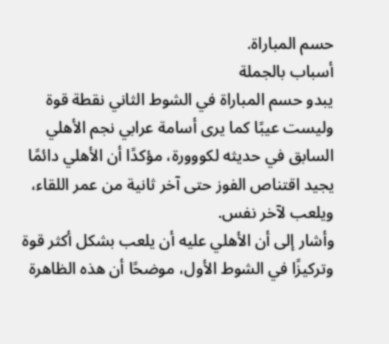حسم المباراة.
أسباب بالجملة
يبدو حسم المباراة في الشوط الثاني نقطة قوة وليست عيبًا كما يرى أسامة عرابي نجم الأهلي السابق في حديثه لكووورة، مؤكدًا أن الأهلي دائمًا يجيد اقتناص الفوز حتى آخر ثانية من عمر اللقاء، ويلعب لآخر نفس.
وأشار إلى أن الأهلي عليه أن يلعب بشكل أكثر قوة وتركيزًا في الشوط الأول، موضحًا أن هذه الظاهرة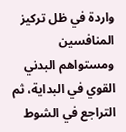واردة في ظل تركيز المنافسين ومستواهم البدني القوي في البداية، ثم التراجع في الشوط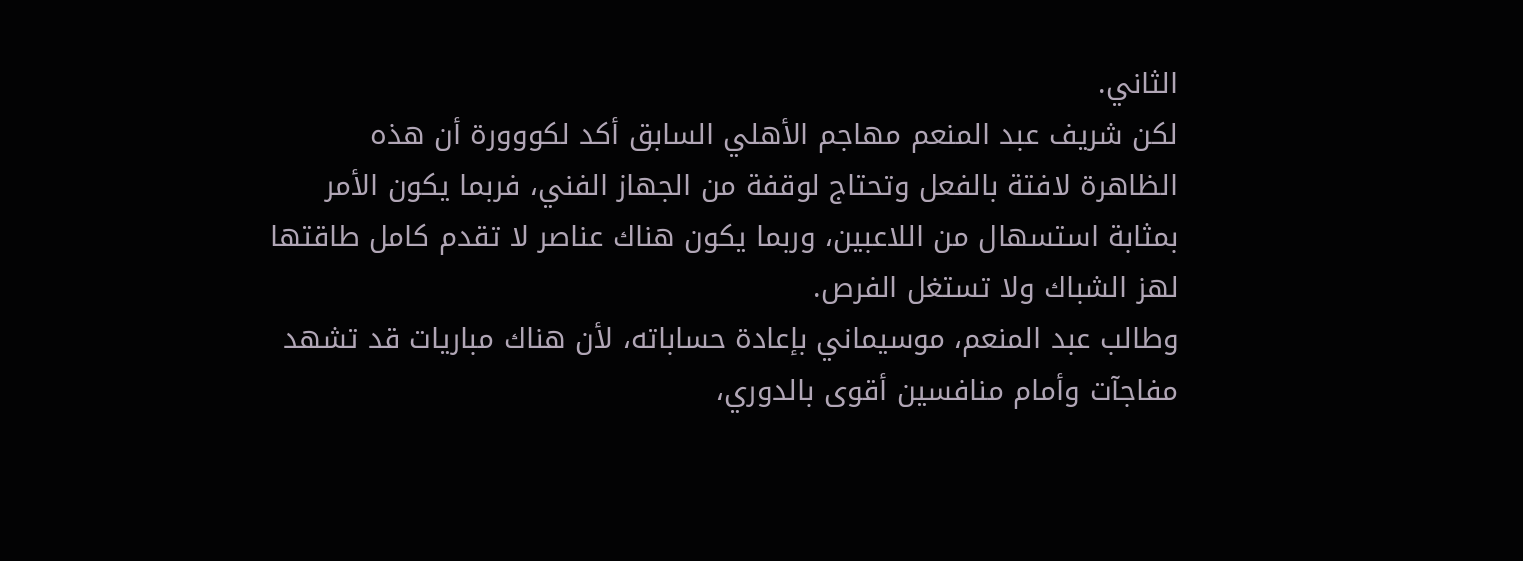الثاني.
لكن شريف عبد المنعم مهاجم الأهلي السابق أكد لكووورة أن هذه الظاهرة لافتة بالفعل وتحتاج لوقفة من الجهاز الفني، فربما يكون الأمر بمثابة استسهال من اللاعبين، وربما يكون هناك عناصر لا تقدم كامل طاقتها لهز الشباك ولا تستغل الفرص.
وطالب عبد المنعم، موسيماني بإعادة حساباته، لأن هناك مباريات قد تشهد مفاجآت وأمام منافسين أقوى بالدوري،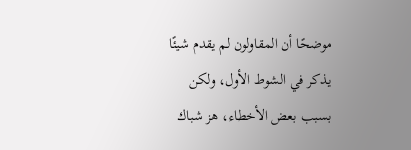موضحًا أن المقاولون لم يقدم شيئًا يذكر في الشوط الأول، ولكن بسبب بعض الأخطاء، هز شباك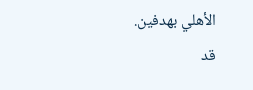الأهلي بهدفين.
قد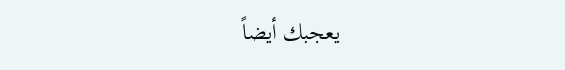يعجبك أيضاً